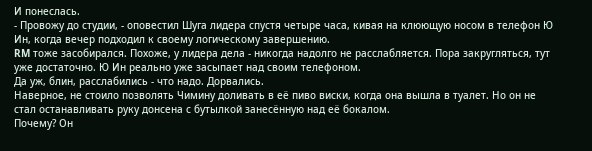И понеслась.
- Провожу до студии, - оповестил Шуга лидера спустя четыре часа, кивая на клюющую носом в телефон Ю Ин, когда вечер подходил к своему логическому завершению.
RM тоже засобирался. Похоже, у лидера дела - никогда надолго не расслабляется. Пора закругляться, тут уже достаточно. Ю Ин реально уже засыпает над своим телефоном.
Да уж, блин, расслабились - что надо. Дорвались.
Наверное, не стоило позволять Чимину доливать в её пиво виски, когда она вышла в туалет. Но он не стал останавливать руку донсена с бутылкой занесённую над её бокалом.
Почему? Он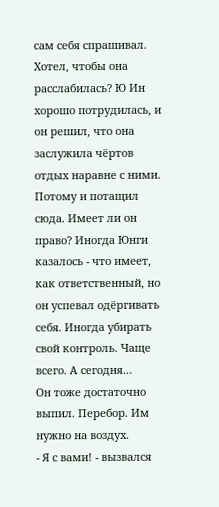сам себя спрашивал. Хотел, чтобы она расслабилась? Ю Ин хорошо потрудилась, и он решил, что она заслужила чёртов отдых наравне с ними. Потому и потащил сюда. Имеет ли он право? Иногда Юнги казалось - что имеет, как ответственный, но он успевал одёргивать себя. Иногда убирать свой контроль. Чаще всего. А сегодня…
Он тоже достаточно выпил. Перебор. Им нужно на воздух.
- Я с вами! - вызвался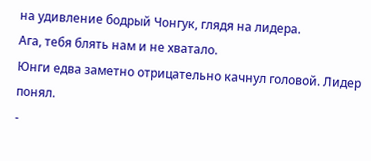на удивление бодрый Чонгук, глядя на лидера.
Ага, тебя блять нам и не хватало.
Юнги едва заметно отрицательно качнул головой. Лидер понял.
-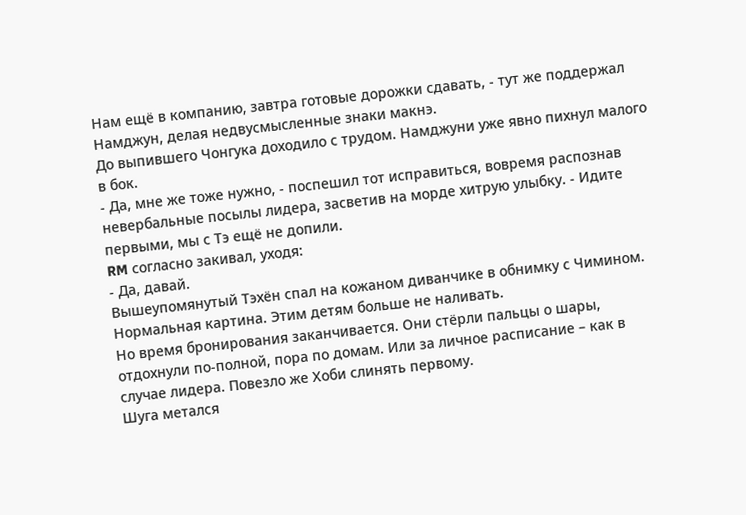Нам ещё в компанию, завтра готовые дорожки сдавать, - тут же поддержал Намджун, делая недвусмысленные знаки макнэ.
До выпившего Чонгука доходило с трудом. Намджуни уже явно пихнул малого в бок.
- Да, мне же тоже нужно, - поспешил тот исправиться, вовремя распознав невербальные посылы лидера, засветив на морде хитрую улыбку. - Идите первыми, мы с Тэ ещё не допили.
RM согласно закивал, уходя:
- Да, давай.
Вышеупомянутый Тэхён спал на кожаном диванчике в обнимку с Чимином. Нормальная картина. Этим детям больше не наливать.
Но время бронирования заканчивается. Они стёрли пальцы о шары, отдохнули по-полной, пора по домам. Или за личное расписание – как в случае лидера. Повезло же Хоби слинять первому.
Шуга метался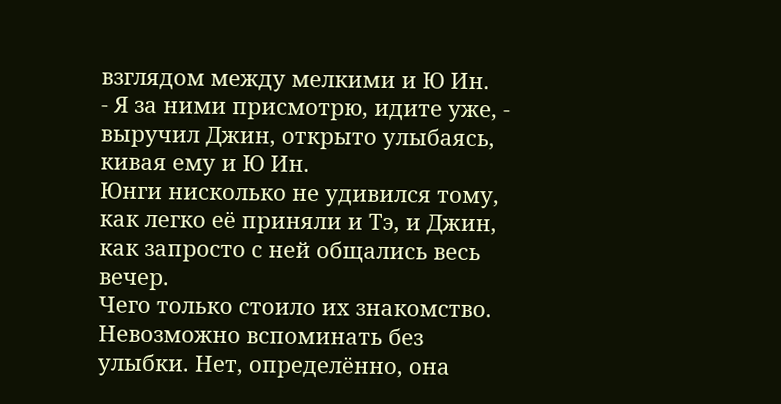взглядом между мелкими и Ю Ин.
- Я за ними присмотрю, идите уже, - выручил Джин, открыто улыбаясь, кивая ему и Ю Ин.
Юнги нисколько не удивился тому, как легко её приняли и Тэ, и Джин, как запросто с ней общались весь вечер.
Чего только стоило их знакомство. Невозможно вспоминать без улыбки. Нет, определённо, она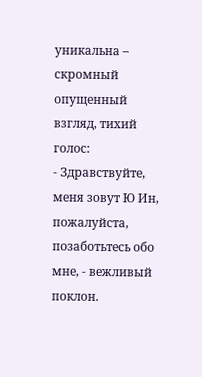уникальна – скромный опущенный взгляд, тихий голос:
- Здравствуйте, меня зовут Ю Ин, пожалуйста, позаботьтесь обо мне, - вежливый поклон.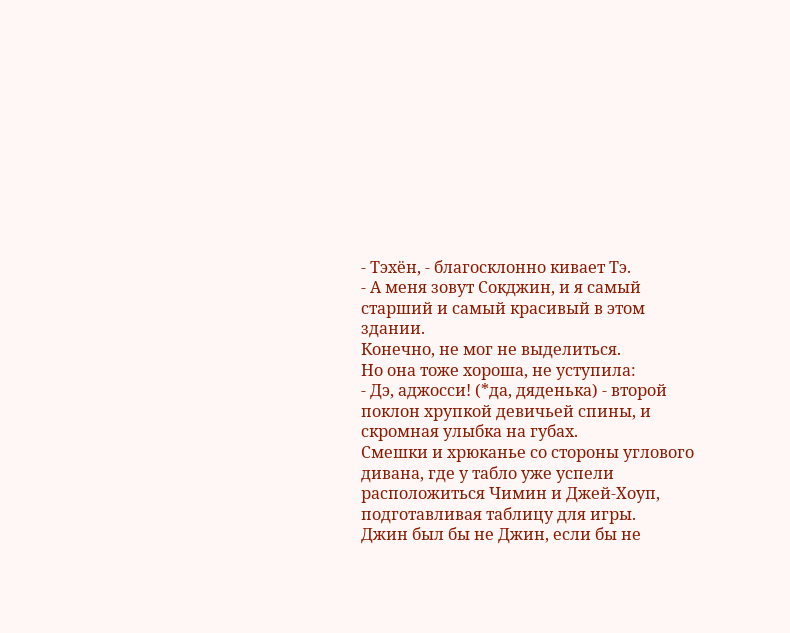- Тэхён, - благосклонно кивает Тэ.
- А меня зовут Сокджин, и я самый старший и самый красивый в этом здании.
Конечно, не мог не выделиться.
Но она тоже хороша, не уступила:
- Дэ, аджосси! (*да, дяденька) - второй поклон хрупкой девичьей спины, и скромная улыбка на губах.
Смешки и хрюканье со стороны углового дивана, где у табло уже успели расположиться Чимин и Джей-Хоуп, подготавливая таблицу для игры.
Джин был бы не Джин, если бы не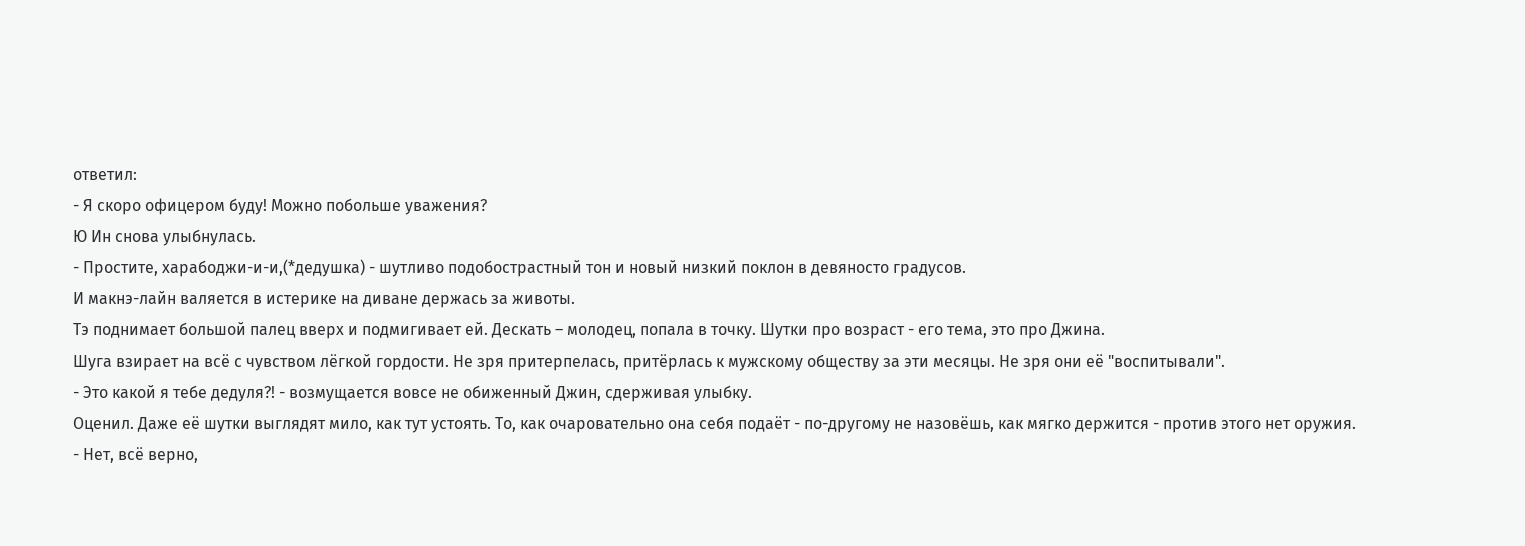ответил:
- Я скоро офицером буду! Можно побольше уважения?
Ю Ин снова улыбнулась.
- Простите, харабоджи-и-и,(*дедушка) - шутливо подобострастный тон и новый низкий поклон в девяносто градусов.
И макнэ-лайн валяется в истерике на диване держась за животы.
Тэ поднимает большой палец вверх и подмигивает ей. Дескать – молодец, попала в точку. Шутки про возраст - его тема, это про Джина.
Шуга взирает на всё с чувством лёгкой гордости. Не зря притерпелась, притёрлась к мужскому обществу за эти месяцы. Не зря они её "воспитывали".
- Это какой я тебе дедуля?! - возмущается вовсе не обиженный Джин, сдерживая улыбку.
Оценил. Даже её шутки выглядят мило, как тут устоять. То, как очаровательно она себя подаёт - по-другому не назовёшь, как мягко держится - против этого нет оружия.
- Нет, всё верно,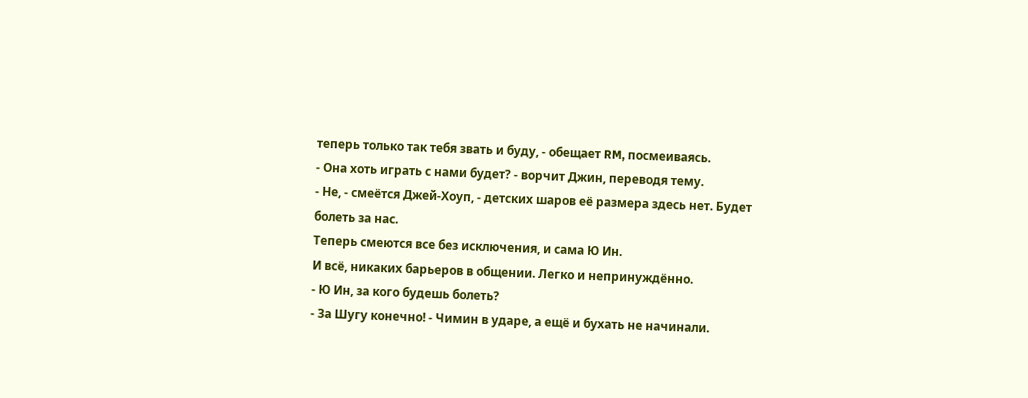теперь только так тебя звать и буду, - обещает RM, посмеиваясь.
- Она хоть играть с нами будет? - ворчит Джин, переводя тему.
- Не, - смеётся Джей-Хоуп, - детских шаров её размера здесь нет. Будет болеть за нас.
Теперь смеются все без исключения, и сама Ю Ин.
И всё, никаких барьеров в общении. Легко и непринуждённо.
- Ю Ин, за кого будешь болеть?
- За Шугу конечно! - Чимин в ударе, а ещё и бухать не начинали.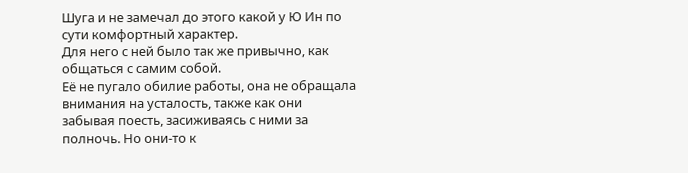Шуга и не замечал до этого какой у Ю Ин по сути комфортный характер.
Для него с ней было так же привычно, как общаться с самим собой.
Её не пугало обилие работы, она не обращала внимания на усталость, также как они забывая поесть, засиживаясь с ними за полночь. Но они-то к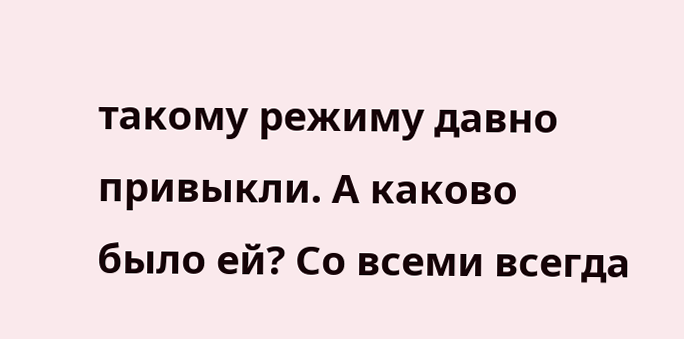такому режиму давно привыкли. А каково было ей? Со всеми всегда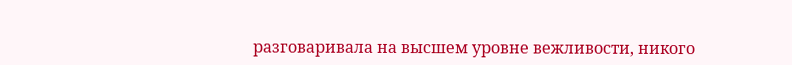разговаривала на высшем уровне вежливости, никого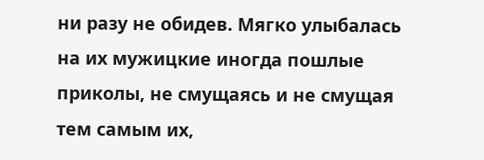ни разу не обидев. Мягко улыбалась на их мужицкие иногда пошлые приколы, не смущаясь и не смущая тем самым их,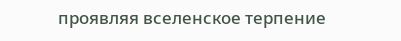проявляя вселенское терпение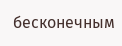бесконечным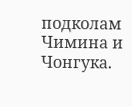подколам Чимина и Чонгука.